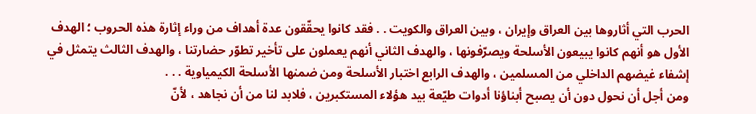الحرب التي أثاروها بين العراق وإيران ، وبين العراق والكويت . . فقد كانوا يحقّقون عدة أهداف من وراء إثارة هذه الحروب ؛ الهدف الأول هو أنهم كانوا يبيعون الأسلحة ويصرّفونها ، والهدف الثاني أنهم يعملون على تأخير تطوّر حضارتنا ، والهدف الثالث يتمثل في إشفاء غيضهم الداخلي من المسلمين ، والهدف الرابع اختبار الأسلحة ومن ضمنها الأسلحة الكيمياوية . . .
ومن أجل أن نحول دون أن يصبح أبناؤنا أدوات طيّعة بيد هؤلاء المستكبرين ، فلابد لنا من أن نجاهد ، لأنّ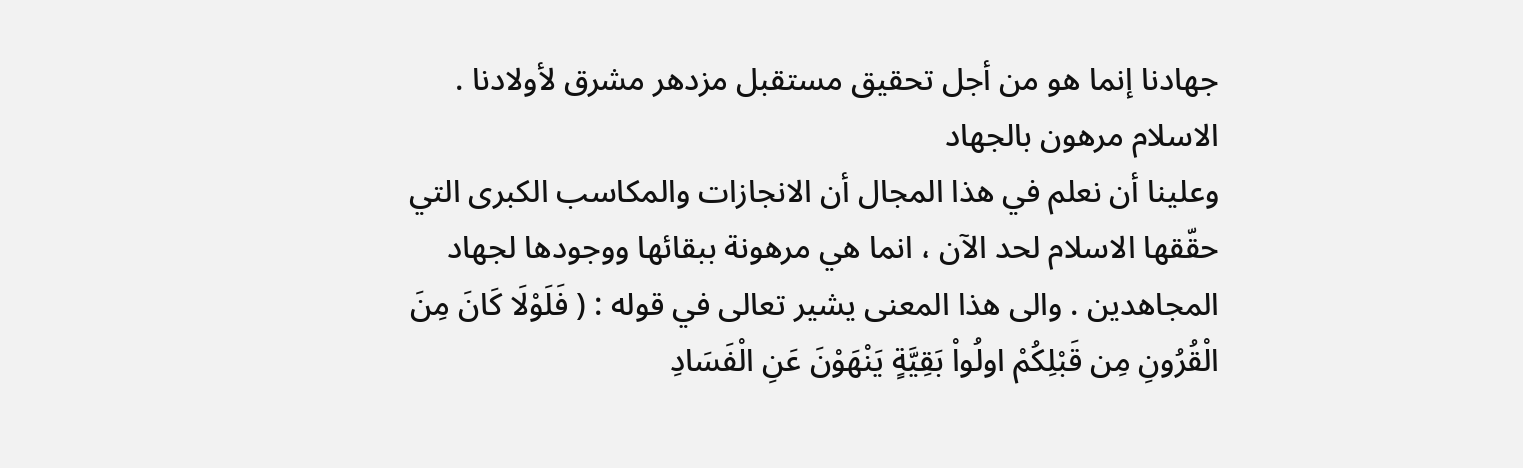جهادنا إنما هو من أجل تحقيق مستقبل مزدهر مشرق لأولادنا .
الاسلام مرهون بالجهاد
وعلينا أن نعلم في هذا المجال أن الانجازات والمكاسب الكبرى التي حقّقها الاسلام لحد الآن ، انما هي مرهونة ببقائها ووجودها لجهاد المجاهدين . والى هذا المعنى يشير تعالى في قوله : ( فَلَوْلَا كَانَ مِنَ الْقُرُونِ مِن قَبْلِكُمْ اولُواْ بَقِيَّةٍ يَنْهَوْنَ عَنِ الْفَسَادِ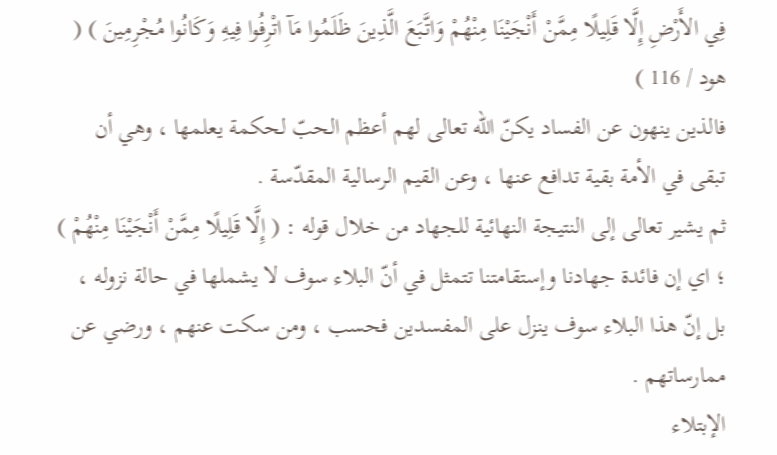فِي الأَرْضِ إِلَّا قَلِيلًا مِمَّنْ أَنْجَيْنَا مِنْهُمْ وَاتَّبَعَ الَّذِينَ ظَلَمُوا مَآ اتْرِفُوا فِيهِ وَكَانُوا مُجْرِمِينَ ) ( هود / 116 )
فالذين ينهون عن الفساد يكنّ الله تعالى لهم أعظم الحبّ لحكمة يعلمها ، وهي أن تبقى في الأمة بقية تدافع عنها ، وعن القيم الرسالية المقدّسة .
ثم يشير تعالى إلى النتيجة النهائية للجهاد من خلال قوله : ( إِلَّا قَلِيلًا مِمَّنْ أَنْجَيْنَا مِنْهُمْ ) ؛ اي إن فائدة جهادنا وإستقامتنا تتمثل في أنّ البلاء سوف لا يشملها في حالة نزوله ، بل إنّ هذا البلاء سوف ينزل على المفسدين فحسب ، ومن سكت عنهم ، ورضي عن ممارساتهم .
الإبتلاء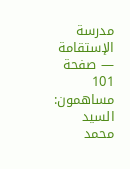مدرسة الإستقامة — صفحة 101
مساهمون: السيد محمد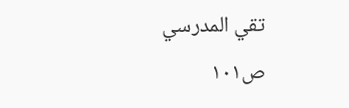تقي المدرسي
ص١٠١